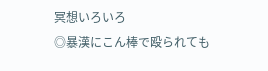冥想いろいろ
◎暴漢にこん棒で殴られても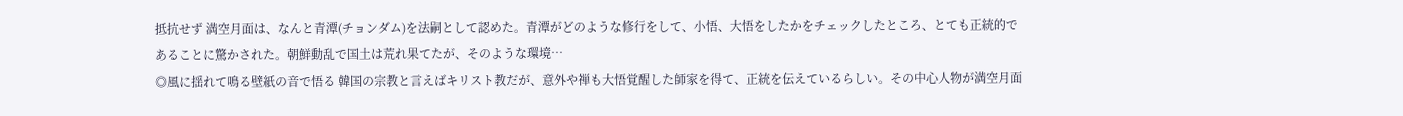抵抗せず 満空月面は、なんと青潭(チョンダム)を法嗣として認めた。青潭がどのような修行をして、小悟、大悟をしたかをチェックしたところ、とても正統的であることに驚かされた。朝鮮動乱で国土は荒れ果てたが、そのような環境…
◎風に揺れて鳴る壁紙の音で悟る 韓国の宗教と言えばキリスト教だが、意外や禅も大悟覚醒した師家を得て、正統を伝えているらしい。その中心人物が満空月面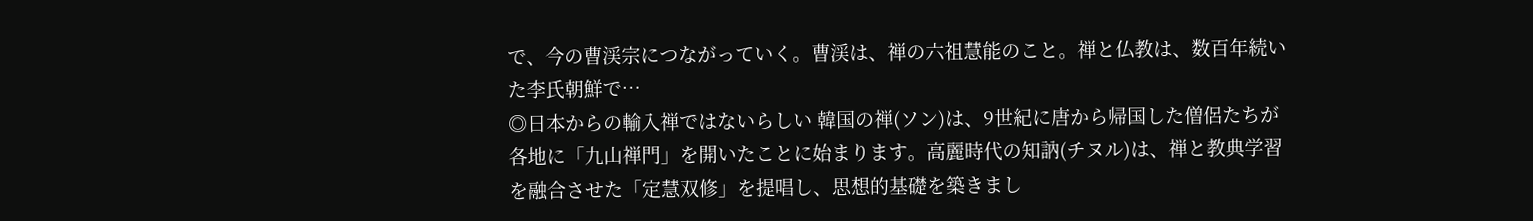で、今の曹渓宗につながっていく。曹渓は、禅の六祖慧能のこと。禅と仏教は、数百年続いた李氏朝鮮で…
◎日本からの輸入禅ではないらしい 韓国の禅(ソン)は、9世紀に唐から帰国した僧侶たちが各地に「九山禅門」を開いたことに始まります。高麗時代の知訥(チヌル)は、禅と教典学習を融合させた「定慧双修」を提唱し、思想的基礎を築きまし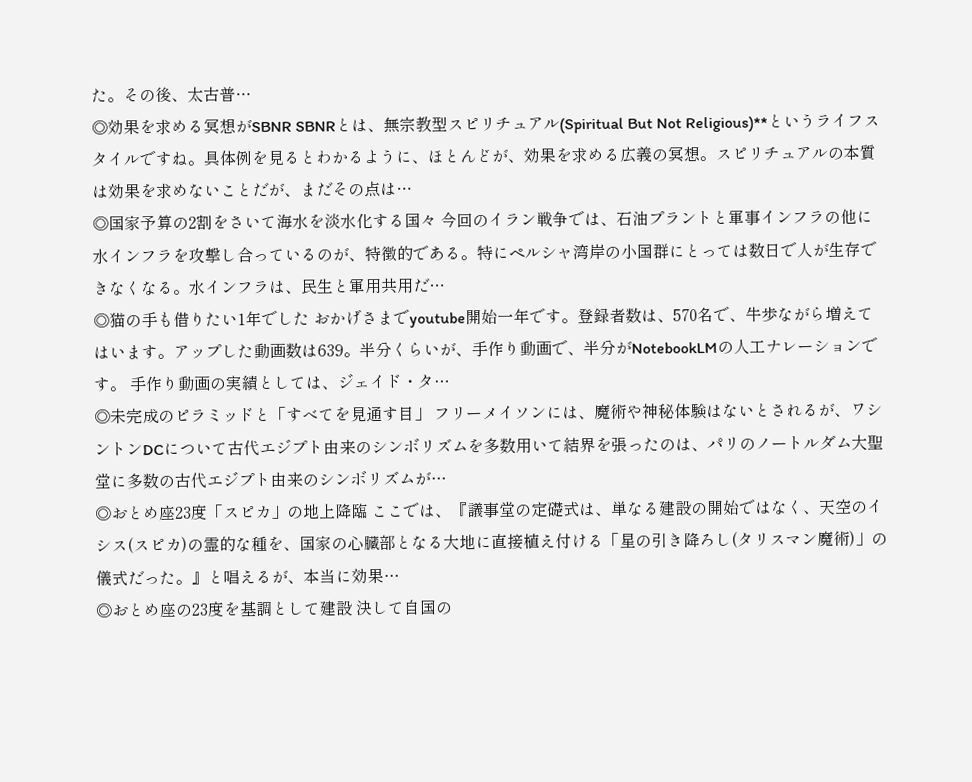た。その後、太古普…
◎効果を求める冥想がSBNR SBNRとは、無宗教型スピリチュアル(Spiritual But Not Religious)**というライフスタイルですね。具体例を見るとわかるように、ほとんどが、効果を求める広義の冥想。スピリチュアルの本質は効果を求めないことだが、まだその点は…
◎国家予算の2割をさいて海水を淡水化する国々 今回のイラン戦争では、石油プラントと軍事インフラの他に水インフラを攻撃し合っているのが、特徴的である。特にペルシャ湾岸の小国群にとっては数日で人が生存できなくなる。水インフラは、民生と軍用共用だ…
◎猫の手も借りたい1年でした おかげさまでyoutube開始一年です。登録者数は、570名で、牛歩ながら増えてはいます。アップした動画数は639。半分くらいが、手作り動画で、半分がNotebookLMの人工ナレーションです。 手作り動画の実績としては、ジェイド・タ…
◎未完成のピラミッドと「すべてを見通す目」 フリーメイソンには、魔術や神秘体験はないとされるが、ワシントンDCについて古代エジプト由来のシンボリズムを多数用いて結界を張ったのは、パリのノートルダム大聖堂に多数の古代エジプト由来のシンボリズムが…
◎おとめ座23度「スピカ」の地上降臨 ここでは、『議事堂の定礎式は、単なる建設の開始ではなく、天空のイシス(スピカ)の霊的な種を、国家の心臓部となる大地に直接植え付ける「星の引き降ろし(タリスマン魔術)」の儀式だった。』と唱えるが、本当に効果…
◎おとめ座の23度を基調として建設 決して自国の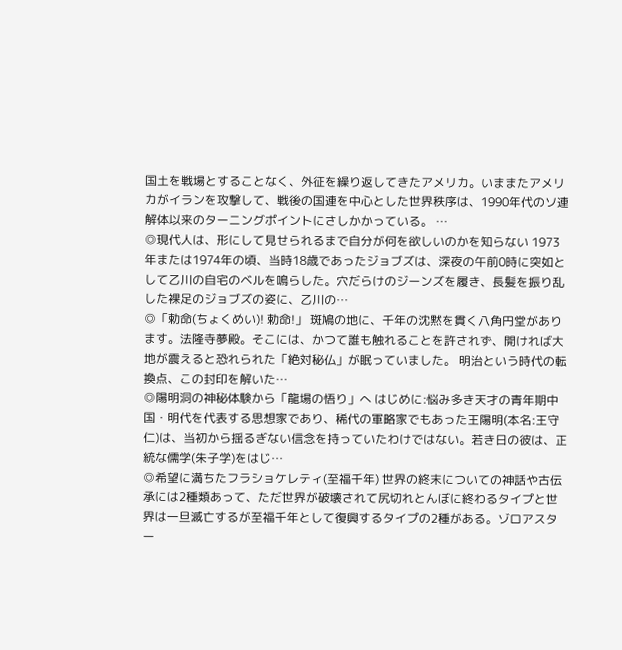国土を戦場とすることなく、外征を繰り返してきたアメリカ。いままたアメリカがイランを攻撃して、戦後の国連を中心とした世界秩序は、1990年代のソ連解体以来のターニングポイントにさしかかっている。 …
◎現代人は、形にして見せられるまで自分が何を欲しいのかを知らない 1973年または1974年の頃、当時18歳であったジョブズは、深夜の午前0時に突如として乙川の自宅のベルを鳴らした。穴だらけのジーンズを履き、長髪を振り乱した裸足のジョブズの姿に、乙川の…
◎「勅命(ちょくめい)! 勅命!」 斑鳩の地に、千年の沈黙を貫く八角円堂があります。法隆寺夢殿。そこには、かつて誰も触れることを許されず、開ければ大地が震えると恐れられた「絶対秘仏」が眠っていました。 明治という時代の転換点、この封印を解いた…
◎陽明洞の神秘体験から「龍場の悟り」へ はじめに:悩み多き天才の青年期中国・明代を代表する思想家であり、稀代の軍略家でもあった王陽明(本名:王守仁)は、当初から揺るぎない信念を持っていたわけではない。若き日の彼は、正統な儒学(朱子学)をはじ…
◎希望に満ちたフラショケレティ(至福千年) 世界の終末についての神話や古伝承には2種類あって、ただ世界が破壊されて尻切れとんぼに終わるタイプと世界は一旦滅亡するが至福千年として復興するタイプの2種がある。ゾロアスター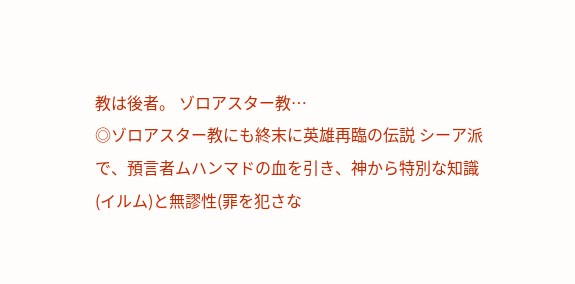教は後者。 ゾロアスター教…
◎ゾロアスター教にも終末に英雄再臨の伝説 シーア派で、預言者ムハンマドの血を引き、神から特別な知識(イルム)と無謬性(罪を犯さな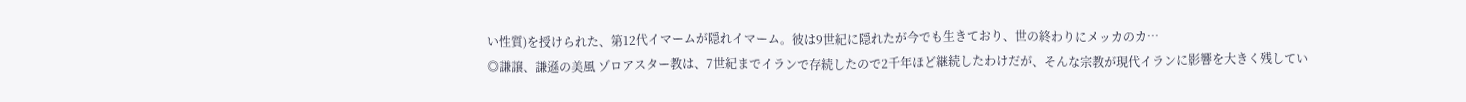い性質)を授けられた、第12代イマームが隠れイマーム。彼は9世紀に隠れたが今でも生きており、世の終わりにメッカのカ…
◎謙譲、謙遜の美風 ゾロアスター教は、7世紀までイランで存続したので2千年ほど継続したわけだが、そんな宗教が現代イランに影響を大きく残してい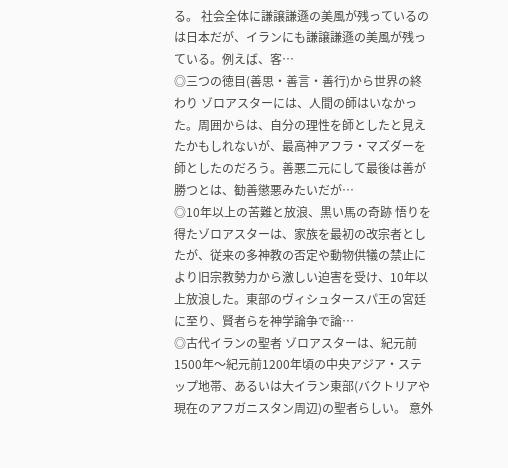る。 社会全体に謙譲謙遜の美風が残っているのは日本だが、イランにも謙譲謙遜の美風が残っている。例えば、客…
◎三つの徳目(善思・善言・善行)から世界の終わり ゾロアスターには、人間の師はいなかった。周囲からは、自分の理性を師としたと見えたかもしれないが、最高神アフラ・マズダーを師としたのだろう。善悪二元にして最後は善が勝つとは、勧善懲悪みたいだが…
◎10年以上の苦難と放浪、黒い馬の奇跡 悟りを得たゾロアスターは、家族を最初の改宗者としたが、従来の多神教の否定や動物供犠の禁止により旧宗教勢力から激しい迫害を受け、10年以上放浪した。東部のヴィシュタースパ王の宮廷に至り、賢者らを神学論争で論…
◎古代イランの聖者 ゾロアスターは、紀元前1500年〜紀元前1200年頃の中央アジア・ステップ地帯、あるいは大イラン東部(バクトリアや現在のアフガニスタン周辺)の聖者らしい。 意外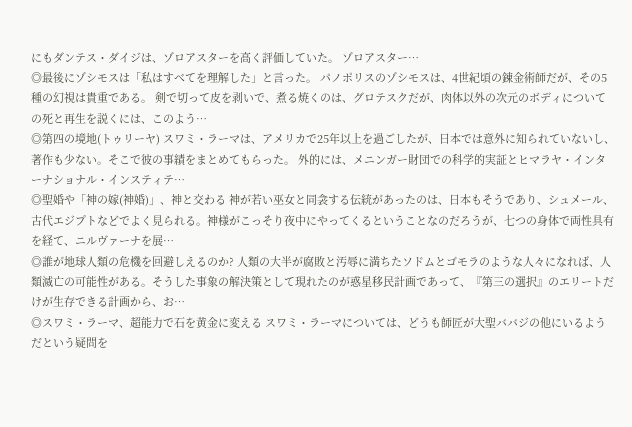にもダンテス・ダイジは、ゾロアスターを高く評価していた。 ゾロアスター…
◎最後にゾシモスは「私はすべてを理解した」と言った。 パノポリスのゾシモスは、4世紀頃の錬金術師だが、その5種の幻視は貴重である。 剣で切って皮を剥いで、煮る焼くのは、グロテスクだが、肉体以外の次元のボディについての死と再生を説くには、このよう…
◎第四の境地(トゥリーヤ) スワミ・ラーマは、アメリカで25年以上を過ごしたが、日本では意外に知られていないし、著作も少ない。そこで彼の事績をまとめてもらった。 外的には、メニンガー財団での科学的実証とヒマラヤ・インターナショナル・インスティテ…
◎聖婚や「神の嫁(神婚)」、神と交わる 神が若い巫女と同衾する伝統があったのは、日本もそうであり、シュメール、古代エジプトなどでよく見られる。神様がこっそり夜中にやってくるということなのだろうが、七つの身体で両性具有を経て、ニルヴァーナを展…
◎誰が地球人類の危機を回避しえるのか? 人類の大半が腐敗と汚辱に満ちたソドムとゴモラのような人々になれば、人類滅亡の可能性がある。そうした事象の解決策として現れたのが惑星移民計画であって、『第三の選択』のエリートだけが生存できる計画から、お…
◎スワミ・ラーマ、超能力で石を黄金に変える スワミ・ラーマについては、どうも師匠が大聖ババジの他にいるようだという疑問を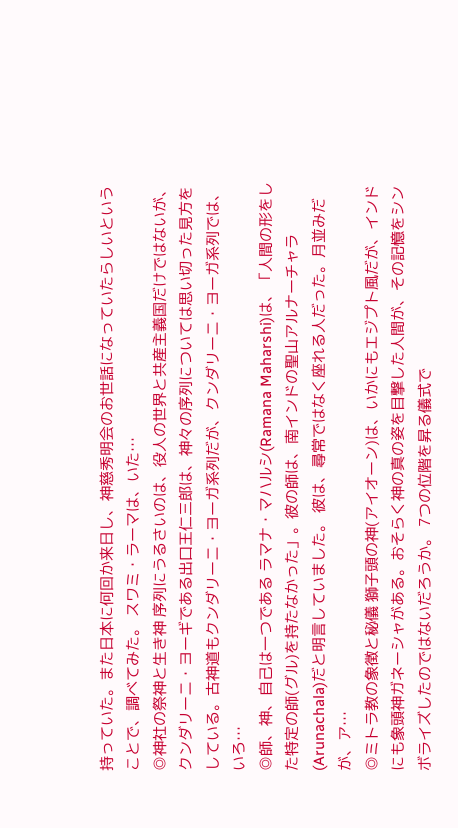持っていた。また日本に何回か来日し、神慈秀明会のお世話になっていたらしいということで、調べてみた。 スワミ・ラーマは、いた…
◎神社の祭神と生き神 序列にうるさいのは、役人の世界と共産主義国だけではないが、クンダリーニ・ヨーギである出口王仁三郎は、神々の序列については思い切った見方をしている。古神道もクンダリーニ・ヨーガ系列だが、クンダリーニ・ヨーガ系列では、いろ…
◎師、神、自己は一つである ラマナ・マハルシ(Ramana Maharshi)は、「人間の形をした特定の師(グル)を持たなかった」。彼の師は、南インドの聖山アルナーチャラ(Arunachala)だと明言していました。 彼は、尋常ではなく座れる人だった。月並みだが、ア…
◎ミトラ教の象徴と秘儀 獅子頭の神(アイオーン)は、いかにもエジプト風だが、インドにも象頭神ガネーシャがある。おそらく神の真の姿を目撃した人間が、その記憶をシンボライズしたのではないだろうか。 7つの位階を昇る儀式で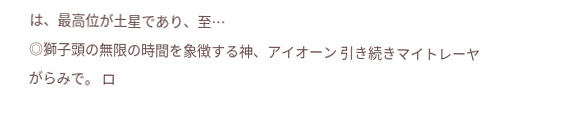は、最高位が土星であり、至…
◎獅子頭の無限の時間を象徴する神、アイオーン 引き続きマイトレーヤがらみで。 ロ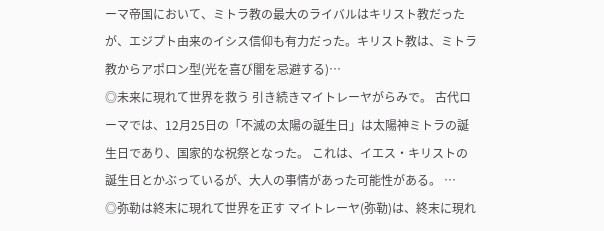ーマ帝国において、ミトラ教の最大のライバルはキリスト教だったが、エジプト由来のイシス信仰も有力だった。キリスト教は、ミトラ教からアポロン型(光を喜び闇を忌避する)…
◎未来に現れて世界を救う 引き続きマイトレーヤがらみで。 古代ローマでは、12月25日の「不滅の太陽の誕生日」は太陽神ミトラの誕生日であり、国家的な祝祭となった。 これは、イエス・キリストの誕生日とかぶっているが、大人の事情があった可能性がある。 …
◎弥勒は終末に現れて世界を正す マイトレーヤ(弥勒)は、終末に現れ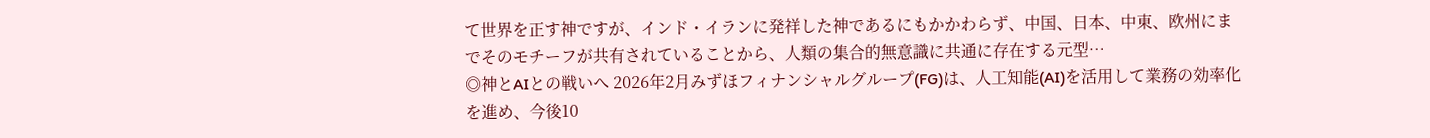て世界を正す神ですが、インド・イランに発祥した神であるにもかかわらず、中国、日本、中東、欧州にまでそのモチーフが共有されていることから、人類の集合的無意識に共通に存在する元型…
◎神とAIとの戦いへ 2026年2月みずほフィナンシャルグループ(FG)は、人工知能(AI)を活用して業務の効率化を進め、今後10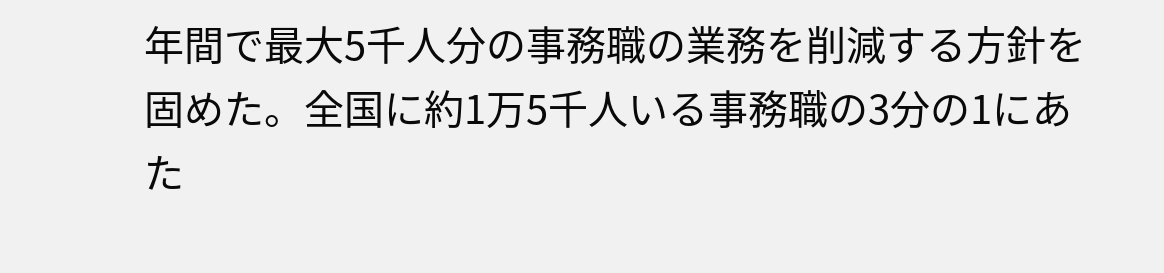年間で最大5千人分の事務職の業務を削減する方針を固めた。全国に約1万5千人いる事務職の3分の1にあた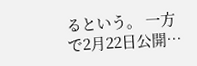るという。 一方で2月22日公開…